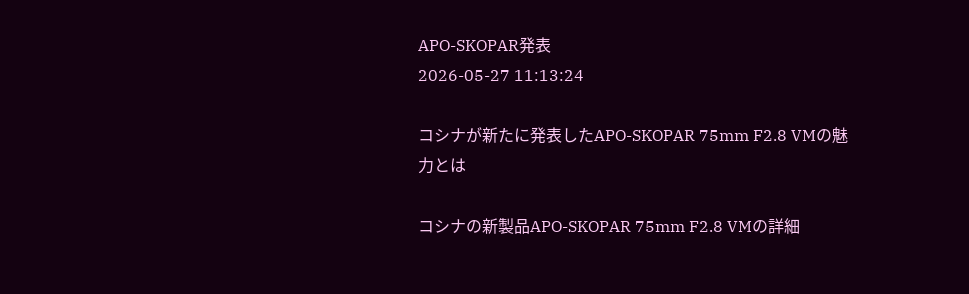APO-SKOPAR発表
2026-05-27 11:13:24

コシナが新たに発表したAPO-SKOPAR 75mm F2.8 VMの魅力とは

コシナの新製品APO-SKOPAR 75mm F2.8 VMの詳細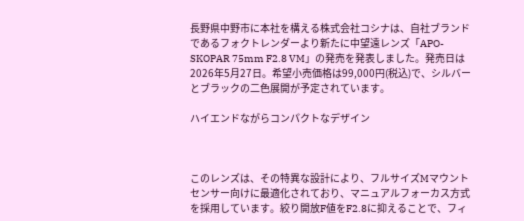長野県中野市に本社を構える株式会社コシナは、自社ブランドであるフォクトレンダーより新たに中望遠レンズ「APO-SKOPAR 75mm F2.8 VM」の発売を発表しました。発売日は2026年5月27日。希望小売価格は99,000円(税込)で、シルバーとブラックの二色展開が予定されています。

ハイエンドながらコンパクトなデザイン



このレンズは、その特異な設計により、フルサイズMマウントセンサー向けに最適化されており、マニュアルフォーカス方式を採用しています。絞り開放F値をF2.8に抑えることで、フィ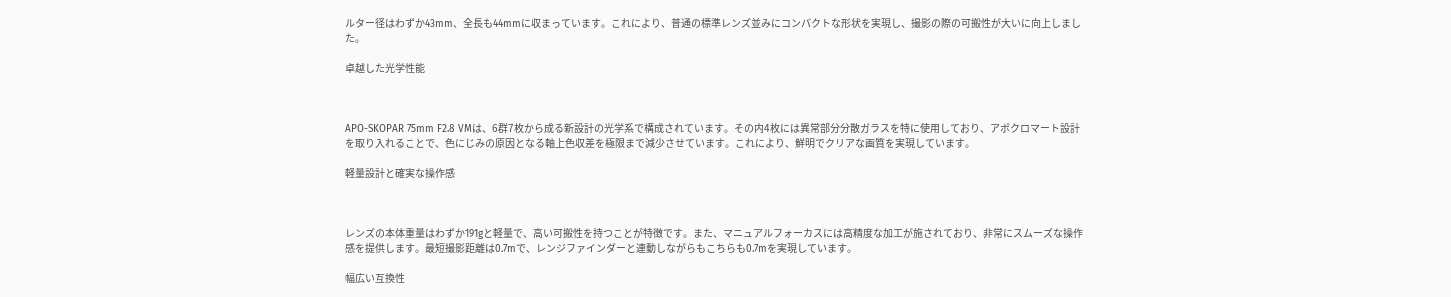ルター径はわずか43mm、全長も44mmに収まっています。これにより、普通の標準レンズ並みにコンパクトな形状を実現し、撮影の際の可搬性が大いに向上しました。

卓越した光学性能



APO-SKOPAR 75mm F2.8 VMは、6群7枚から成る新設計の光学系で構成されています。その内4枚には異常部分分散ガラスを特に使用しており、アポクロマート設計を取り入れることで、色にじみの原因となる軸上色収差を極限まで減少させています。これにより、鮮明でクリアな画質を実現しています。

軽量設計と確実な操作感



レンズの本体重量はわずか191gと軽量で、高い可搬性を持つことが特徴です。また、マニュアルフォーカスには高精度な加工が施されており、非常にスムーズな操作感を提供します。最短撮影距離は0.7mで、レンジファインダーと連動しながらもこちらも0.7mを実現しています。

幅広い互換性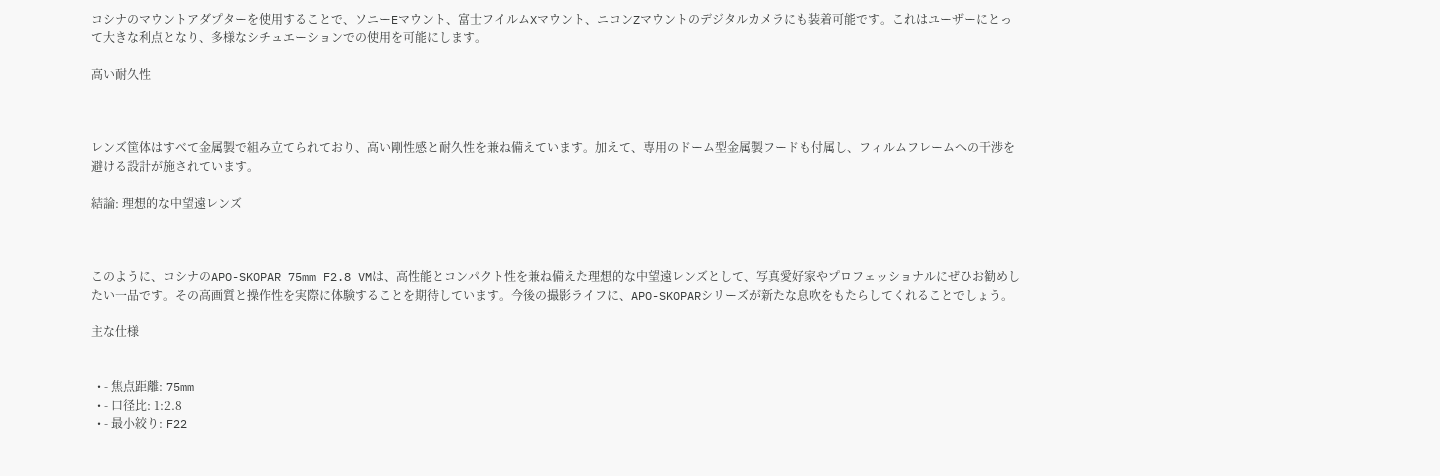コシナのマウントアダプターを使用することで、ソニーEマウント、富士フイルムXマウント、ニコンZマウントのデジタルカメラにも装着可能です。これはユーザーにとって大きな利点となり、多様なシチュエーションでの使用を可能にします。

高い耐久性



レンズ筐体はすべて金属製で組み立てられており、高い剛性感と耐久性を兼ね備えています。加えて、専用のドーム型金属製フードも付属し、フィルムフレームへの干渉を避ける設計が施されています。

結論: 理想的な中望遠レンズ



このように、コシナのAPO-SKOPAR 75mm F2.8 VMは、高性能とコンパクト性を兼ね備えた理想的な中望遠レンズとして、写真愛好家やプロフェッショナルにぜひお勧めしたい一品です。その高画質と操作性を実際に体験することを期待しています。今後の撮影ライフに、APO-SKOPARシリーズが新たな息吹をもたらしてくれることでしょう。

主な仕様


  • - 焦点距離: 75mm
  • - 口径比: 1:2.8
  • - 最小絞り: F22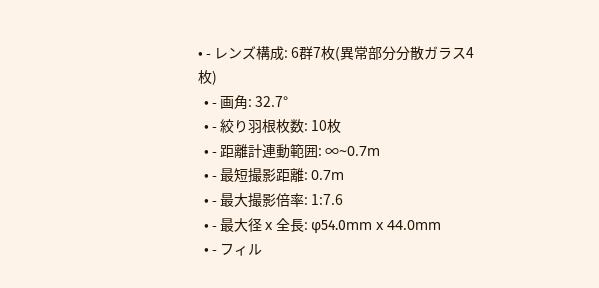• - レンズ構成: 6群7枚(異常部分分散ガラス4枚)
  • - 画角: 32.7°
  • - 絞り羽根枚数: 10枚
  • - 距離計連動範囲: ∞~0.7m
  • - 最短撮影距離: 0.7m
  • - 最大撮影倍率: 1:7.6
  • - 最大径 x 全長: φ54.0mm x 44.0mm
  • - フィル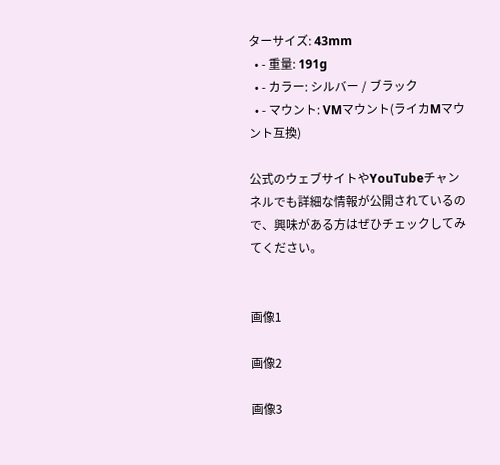ターサイズ: 43mm
  • - 重量: 191g
  • - カラー: シルバー / ブラック
  • - マウント: VMマウント(ライカMマウント互換)

公式のウェブサイトやYouTubeチャンネルでも詳細な情報が公開されているので、興味がある方はぜひチェックしてみてください。


画像1

画像2

画像3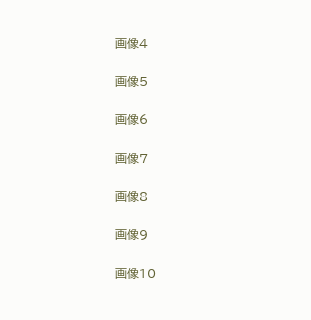画像4

画像5

画像6

画像7

画像8

画像9

画像10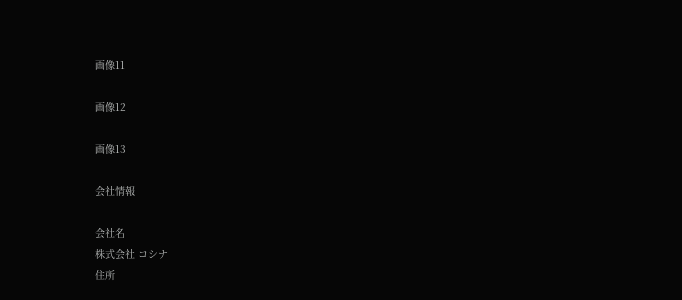画像11

画像12

画像13

会社情報

会社名
株式会社 コシナ
住所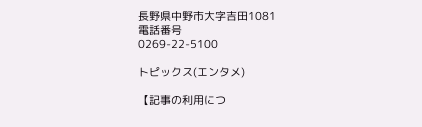長野県中野市大字吉田1081
電話番号
0269-22-5100

トピックス(エンタメ)

【記事の利用につ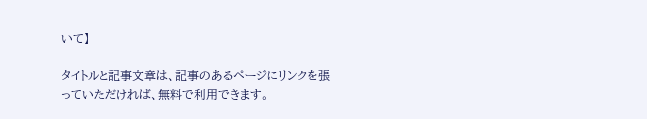いて】

タイトルと記事文章は、記事のあるページにリンクを張っていただければ、無料で利用できます。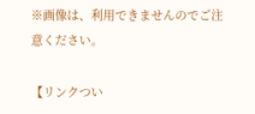※画像は、利用できませんのでご注意ください。

【リンクつい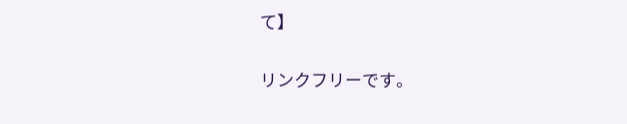て】

リンクフリーです。